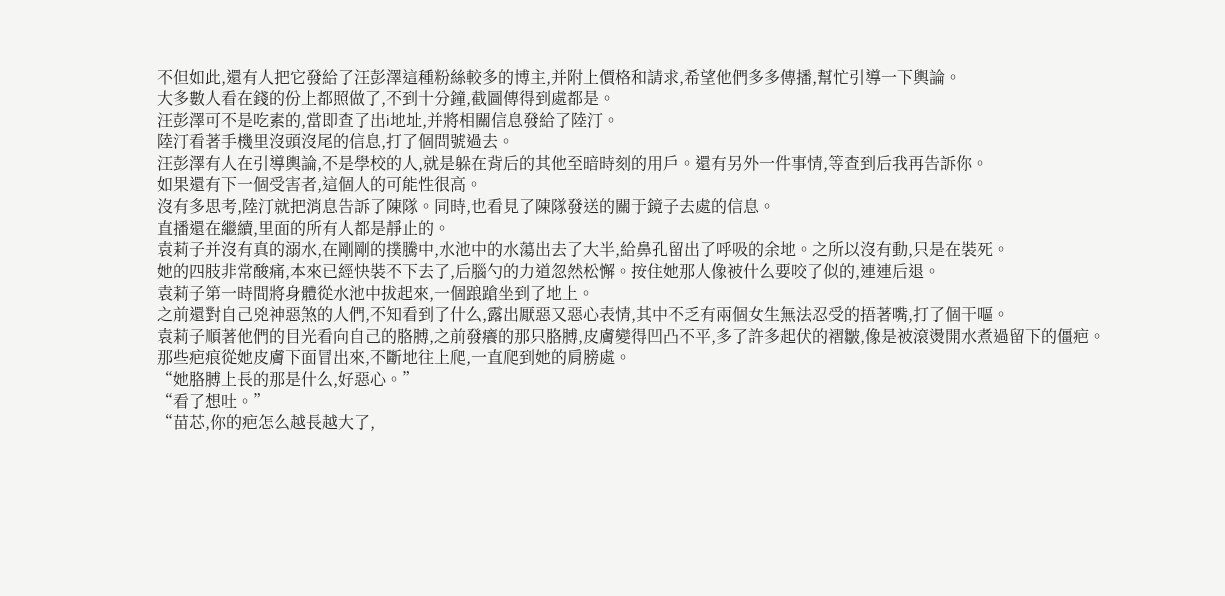不但如此,還有人把它發給了汪彭澤這種粉絲較多的博主,并附上價格和請求,希望他們多多傳播,幫忙引導一下輿論。
大多數人看在錢的份上都照做了,不到十分鐘,截圖傳得到處都是。
汪彭澤可不是吃素的,當即查了出i地址,并將相關信息發給了陸汀。
陸汀看著手機里沒頭沒尾的信息,打了個問號過去。
汪彭澤有人在引導輿論,不是學校的人,就是躲在背后的其他至暗時刻的用戶。還有另外一件事情,等查到后我再告訴你。
如果還有下一個受害者,這個人的可能性很高。
沒有多思考,陸汀就把消息告訴了陳隊。同時,也看見了陳隊發送的關于鏡子去處的信息。
直播還在繼續,里面的所有人都是靜止的。
袁莉子并沒有真的溺水,在剛剛的撲騰中,水池中的水蕩出去了大半,給鼻孔留出了呼吸的余地。之所以沒有動,只是在裝死。
她的四肢非常酸痛,本來已經快裝不下去了,后腦勺的力道忽然松懈。按住她那人像被什么要咬了似的,連連后退。
袁莉子第一時間將身體從水池中拔起來,一個踉蹌坐到了地上。
之前還對自己兇神惡煞的人們,不知看到了什么,露出厭惡又惡心表情,其中不乏有兩個女生無法忍受的捂著嘴,打了個干嘔。
袁莉子順著他們的目光看向自己的胳膊,之前發癢的那只胳膊,皮膚變得凹凸不平,多了許多起伏的褶皺,像是被滾燙開水煮過留下的僵疤。
那些疤痕從她皮膚下面冒出來,不斷地往上爬,一直爬到她的肩膀處。
“她胳膊上長的那是什么,好惡心。”
“看了想吐。”
“苗芯,你的疤怎么越長越大了,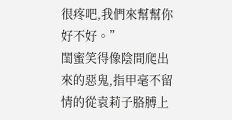很疼吧,我們來幫幫你好不好。”
閨蜜笑得像陰間爬出來的惡鬼,指甲毫不留情的從袁莉子胳膊上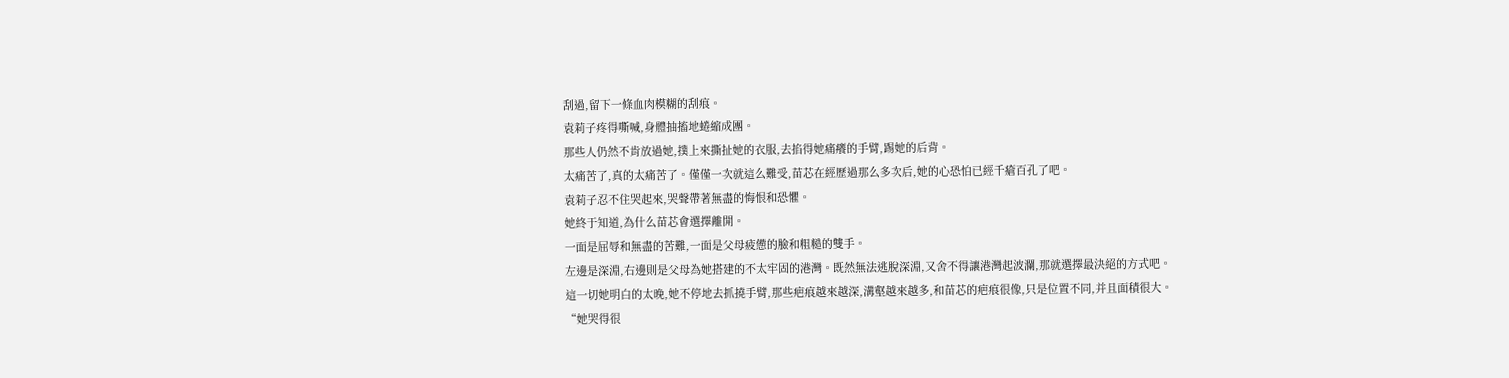刮過,留下一條血肉模糊的刮痕。
袁莉子疼得嘶喊,身體抽搐地蜷縮成團。
那些人仍然不肯放過她,撲上來撕扯她的衣服,去掐得她痛癢的手臂,踢她的后背。
太痛苦了,真的太痛苦了。僅僅一次就這么難受,苗芯在經歷過那么多次后,她的心恐怕已經千瘡百孔了吧。
袁莉子忍不住哭起來,哭聲帶著無盡的悔恨和恐懼。
她終于知道,為什么苗芯會選擇離開。
一面是屈辱和無盡的苦難,一面是父母疲憊的臉和粗糙的雙手。
左邊是深淵,右邊則是父母為她搭建的不太牢固的港灣。既然無法逃脫深淵,又舍不得讓港灣起波瀾,那就選擇最決絕的方式吧。
這一切她明白的太晚,她不停地去抓撓手臂,那些疤痕越來越深,溝壑越來越多,和苗芯的疤痕很像,只是位置不同,并且面積很大。
“她哭得很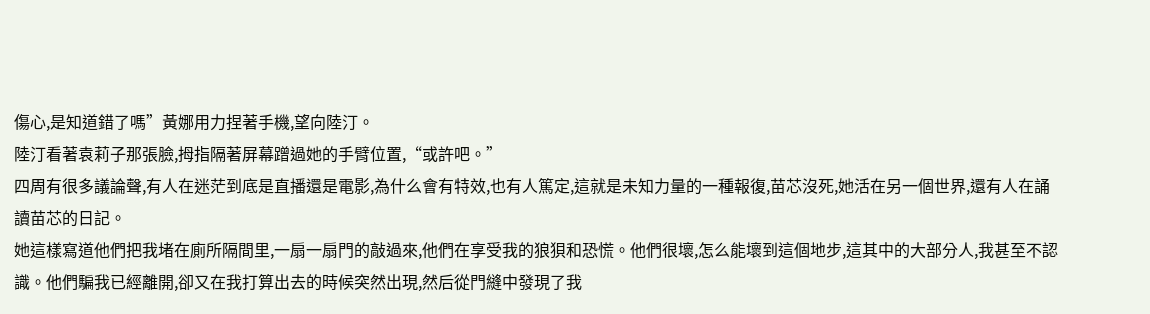傷心,是知道錯了嗎”黃娜用力捏著手機,望向陸汀。
陸汀看著袁莉子那張臉,拇指隔著屏幕蹭過她的手臂位置,“或許吧。”
四周有很多議論聲,有人在迷茫到底是直播還是電影,為什么會有特效,也有人篤定,這就是未知力量的一種報復,苗芯沒死,她活在另一個世界,還有人在誦讀苗芯的日記。
她這樣寫道他們把我堵在廁所隔間里,一扇一扇門的敲過來,他們在享受我的狼狽和恐慌。他們很壞,怎么能壞到這個地步,這其中的大部分人,我甚至不認識。他們騙我已經離開,卻又在我打算出去的時候突然出現,然后從門縫中發現了我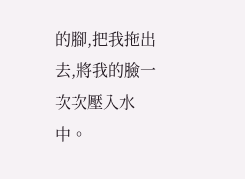的腳,把我拖出去,將我的臉一次次壓入水中。